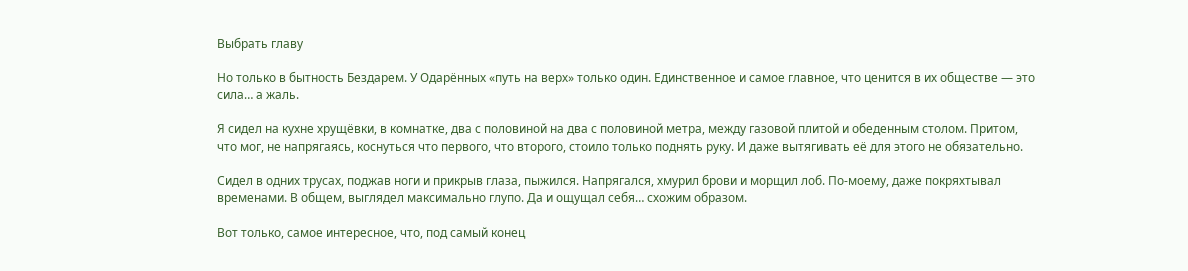Выбрать главу

Но только в бытность Бездарем. У Одарённых «путь на верх» только один. Единственное и самое главное, что ценится в их обществе — это сила… а жаль.

Я сидел на кухне хрущёвки, в комнатке, два с половиной на два с половиной метра, между газовой плитой и обеденным столом. Притом, что мог, не напрягаясь, коснуться что первого, что второго, стоило только поднять руку. И даже вытягивать её для этого не обязательно.

Сидел в одних трусах, поджав ноги и прикрыв глаза, пыжился. Напрягался, хмурил брови и морщил лоб. По-моему, даже покряхтывал временами. В общем, выглядел максимально глупо. Да и ощущал себя… схожим образом.

Вот только, самое интересное, что, под самый конец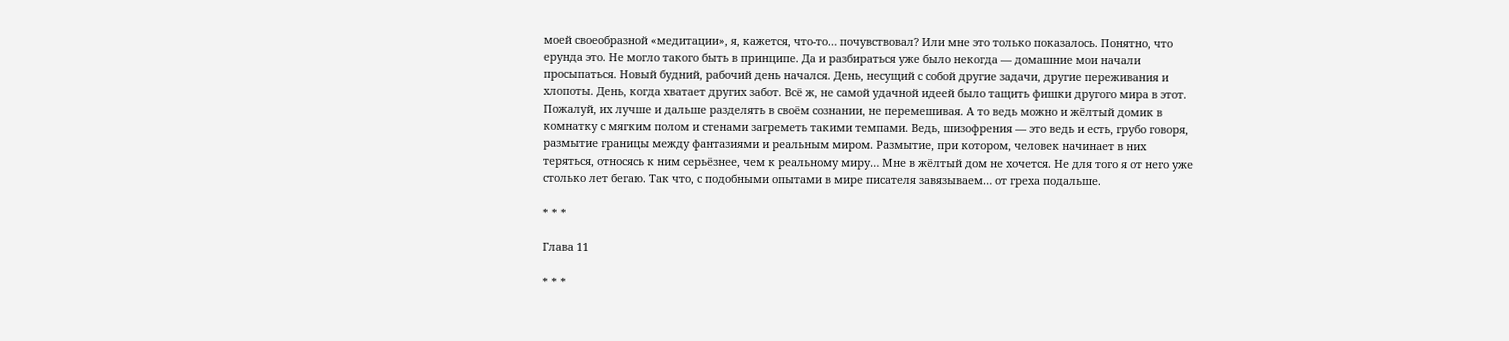моей своеобразной «медитации», я, кажется, что-то… почувствовал? Или мне это только показалось. Понятно, что ерунда это. Не могло такого быть в принципе. Да и разбираться уже было некогда — домашние мои начали просыпаться. Новый будний, рабочий день начался. День, несущий с собой другие задачи, другие переживания и хлопоты. День, когда хватает других забот. Всё ж, не самой удачной идеей было тащить фишки другого мира в этот. Пожалуй, их лучше и дальше разделять в своём сознании, не перемешивая. А то ведь можно и жёлтый домик в комнатку с мягким полом и стенами загреметь такими темпами. Ведь, шизофрения — это ведь и есть, грубо говоря, размытие границы между фантазиями и реальным миром. Размытие, при котором, человек начинает в них теряться, относясь к ним серьёзнее, чем к реальному миру… Мне в жёлтый дом не хочется. Не для того я от него уже столько лет бегаю. Так что, с подобными опытами в мире писателя завязываем… от греха подальше.

* * *

Глава 11

* * *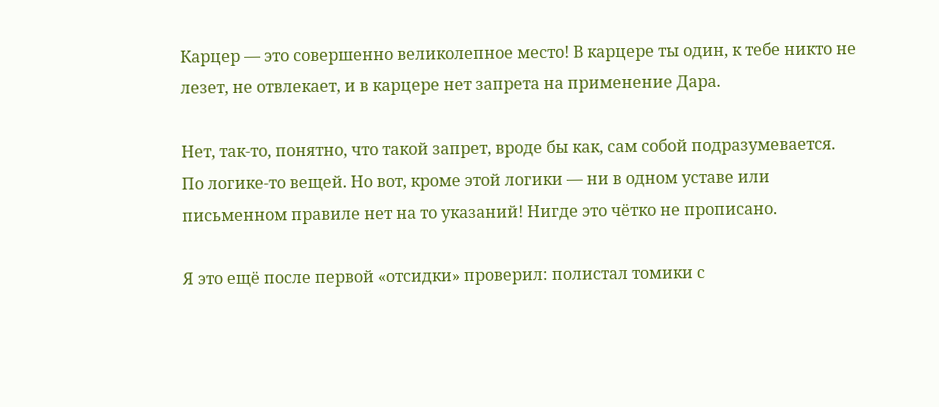Карцер — это совершенно великолепное место! В карцере ты один, к тебе никто не лезет, не отвлекает, и в карцере нет запрета на применение Дара.

Нет, так-то, понятно, что такой запрет, вроде бы как, сам собой подразумевается. По логике-то вещей. Но вот, кроме этой логики — ни в одном уставе или письменном правиле нет на то указаний! Нигде это чётко не прописано.

Я это ещё после первой «отсидки» проверил: полистал томики с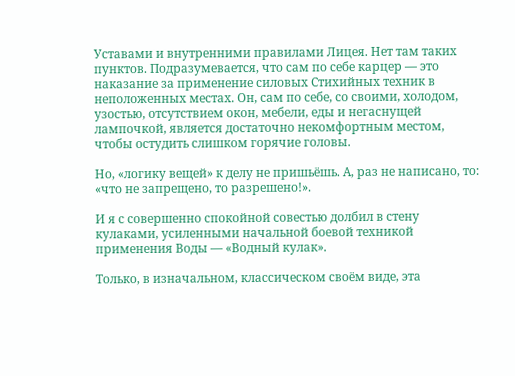Уставами и внутренними правилами Лицея. Нет там таких пунктов. Подразумевается, что сам по себе карцер — это наказание за применение силовых Стихийных техник в неположенных местах. Он, сам по себе, со своими, холодом, узостью, отсутствием окон, мебели, еды и негаснущей лампочкой, является достаточно некомфортным местом, чтобы остудить слишком горячие головы.

Но, «логику вещей» к делу не пришьёшь. А, раз не написано, то: «что не запрещено, то разрешено!».

И я с совершенно спокойной совестью долбил в стену кулаками, усиленными начальной боевой техникой применения Воды — «Водный кулак».

Только, в изначальном, классическом своём виде, эта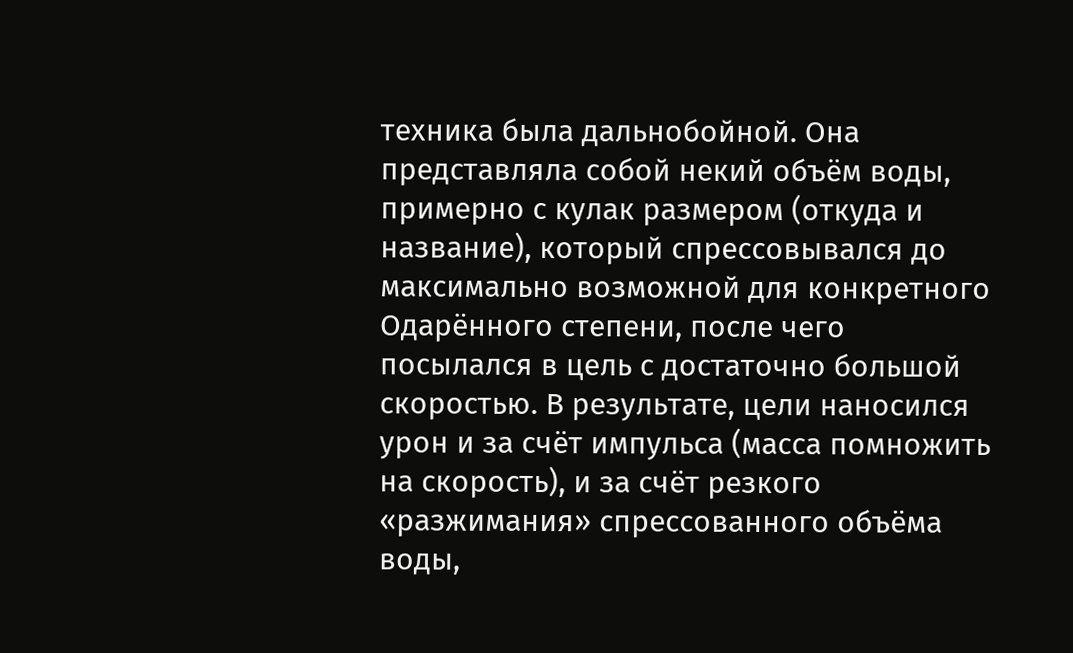техника была дальнобойной. Она представляла собой некий объём воды, примерно с кулак размером (откуда и название), который спрессовывался до максимально возможной для конкретного Одарённого степени, после чего посылался в цель с достаточно большой скоростью. В результате, цели наносился урон и за счёт импульса (масса помножить на скорость), и за счёт резкого «разжимания» спрессованного объёма воды,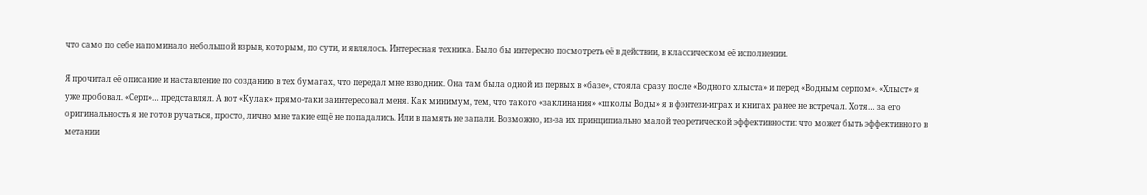что само по себе напоминало небольшой взрыв, которым, по сути, и являлось. Интересная техника. Было бы интересно посмотреть её в действии, в классическом её исполнении.

Я прочитал её описание и наставление по созданию в тех бумагах, что передал мне взводник. Она там была одной из первых в «базе», стояла сразу после «Водного хлыста» и перед «Водным серпом». «Хлыст» я уже пробовал. «Серп»… представлял. А вот «Кулак» прямо-таки заинтересовал меня. Как минимум, тем, что такого «заклинания» «школы Воды» я в фэнтези-играх и книгах ранее не встречал. Хотя… за его оригинальность я не готов ручаться, просто, лично мне такие ещё не попадались. Или в память не запали. Возможно, из-за их принципиально малой теоретической эффективности: что может быть эффективного в метании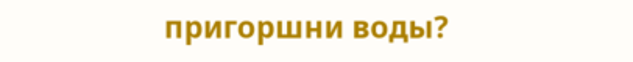пригоршни воды?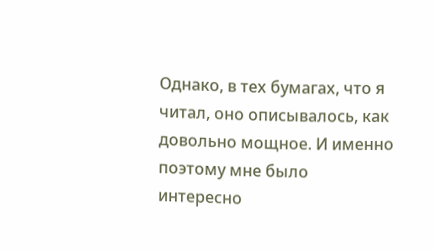Однако, в тех бумагах, что я читал, оно описывалось, как довольно мощное. И именно поэтому мне было интересно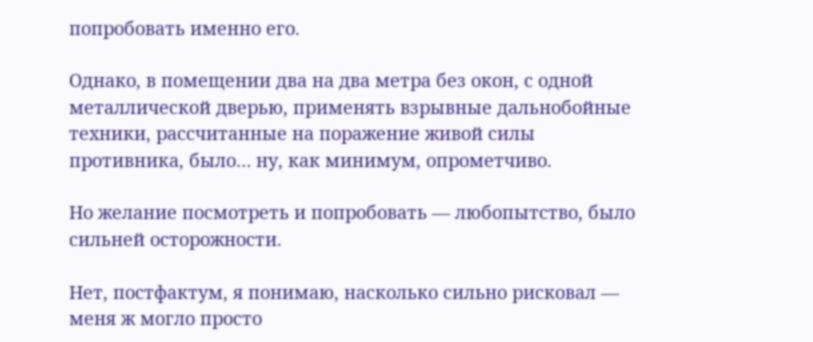попробовать именно его.

Однако, в помещении два на два метра без окон, с одной металлической дверью, применять взрывные дальнобойные техники, рассчитанные на поражение живой силы противника, было… ну, как минимум, опрометчиво.

Но желание посмотреть и попробовать — любопытство, было сильней осторожности.

Нет, постфактум, я понимаю, насколько сильно рисковал — меня ж могло просто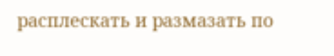расплескать и размазать по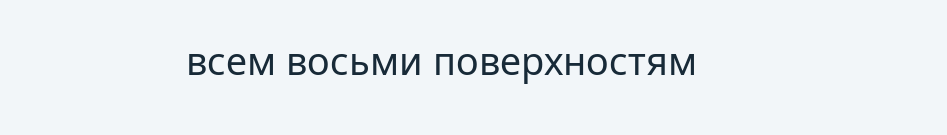всем восьми поверхностям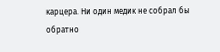карцера. Ни один медик не собрал бы обратно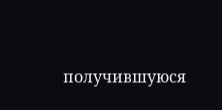получившуюся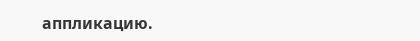аппликацию.